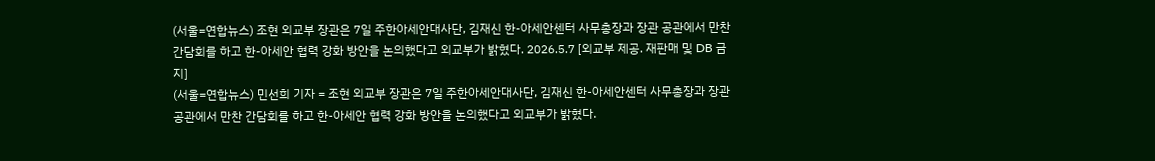(서울=연합뉴스) 조현 외교부 장관은 7일 주한아세안대사단, 김재신 한-아세안센터 사무총장과 장관 공관에서 만찬 간담회를 하고 한-아세안 협력 강화 방안을 논의했다고 외교부가 밝혔다. 2026.5.7 [외교부 제공. 재판매 및 DB 금지]
(서울=연합뉴스) 민선희 기자 = 조현 외교부 장관은 7일 주한아세안대사단, 김재신 한-아세안센터 사무총장과 장관 공관에서 만찬 간담회를 하고 한-아세안 협력 강화 방안을 논의했다고 외교부가 밝혔다.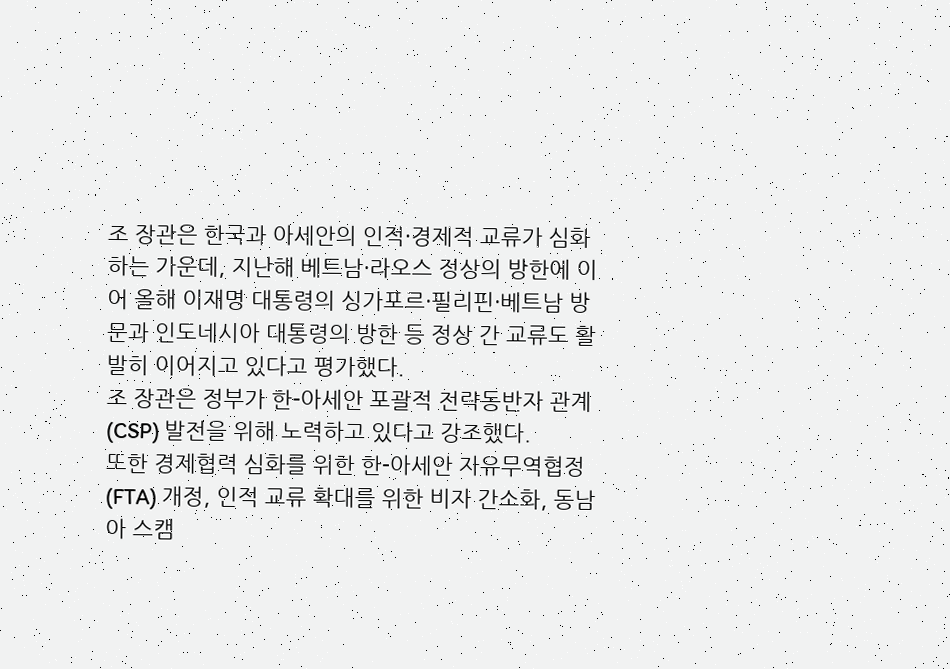조 장관은 한국과 아세안의 인적·경제적 교류가 심화하는 가운데, 지난해 베트남·라오스 정상의 방한에 이어 올해 이재명 대통령의 싱가포르·필리핀·베트남 방문과 인도네시아 대통령의 방한 등 정상 간 교류도 활발히 이어지고 있다고 평가했다.
조 장관은 정부가 한-아세안 포괄적 전략동반자 관계(CSP) 발전을 위해 노력하고 있다고 강조했다.
또한 경제협력 심화를 위한 한-아세안 자유무역협정(FTA) 개정, 인적 교류 확대를 위한 비자 간소화, 동남아 스캠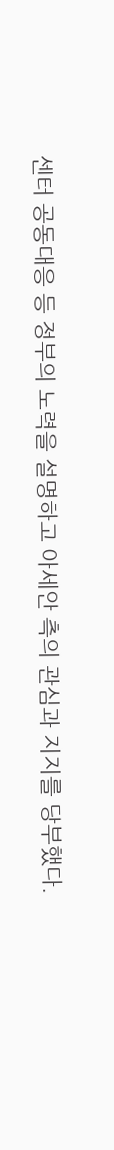센터 공동대응 등 정부의 노력을 설명하고 아세안 측의 관심과 지지를 당부했다.